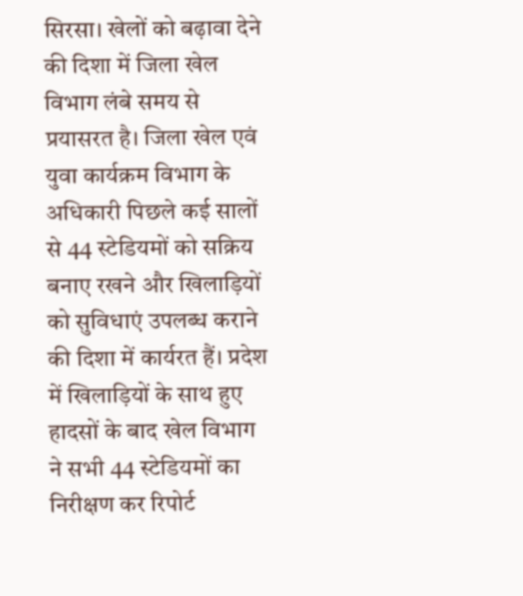सिरसा। खेलों को बढ़ावा देने की दिशा में जिला खेल विभाग लंबे समय से प्रयासरत है। जिला खेल एवं युवा कार्यक्रम विभाग के अधिकारी पिछले कई सालों से 44 स्टेडियमों को सक्रिय बनाए रखने और खिलाड़ियों को सुविधाएं उपलब्ध कराने की दिशा में कार्यरत हैं। प्रदेश में खिलाड़ियों के साथ हुए हादसों के बाद खेल विभाग ने सभी 44 स्टेडियमों का निरीक्षण कर रिपोर्ट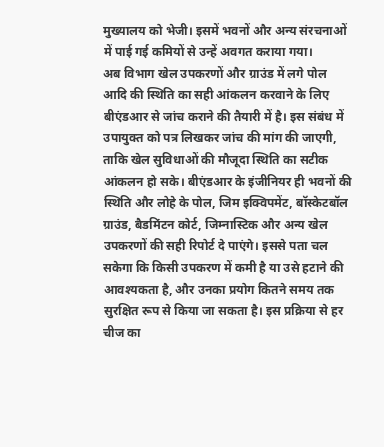मुख्यालय को भेजी। इसमें भवनों और अन्य संरचनाओं में पाई गई कमियों से उन्हें अवगत कराया गया।
अब विभाग खेल उपकरणों और ग्राउंड में लगे पोल आदि की स्थिति का सही आंकलन करवाने के लिए बीएंडआर से जांच कराने की तैयारी में है। इस संबंध में उपायुक्त को पत्र लिखकर जांच की मांग की जाएगी, ताकि खेल सुविधाओं की मौजूदा स्थिति का सटीक आंकलन हो सके। बीएंडआर के इंजीनियर ही भवनों की स्थिति और लोहे के पोल, जिम इक्विपमेंट, बॉस्केटबॉल ग्राउंड, बैडमिंटन कोर्ट, जिम्नास्टिक और अन्य खेल उपकरणों की सही रिपोर्ट दे पाएंगे। इससे पता चल सकेगा कि किसी उपकरण में कमी है या उसे हटाने की आवश्यकता है, और उनका प्रयोग कितने समय तक सुरक्षित रूप से किया जा सकता है। इस प्रक्रिया से हर चीज का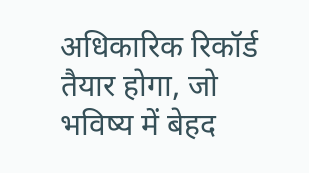अधिकारिक रिकॉर्ड तैयार होगा, जो भविष्य में बेहद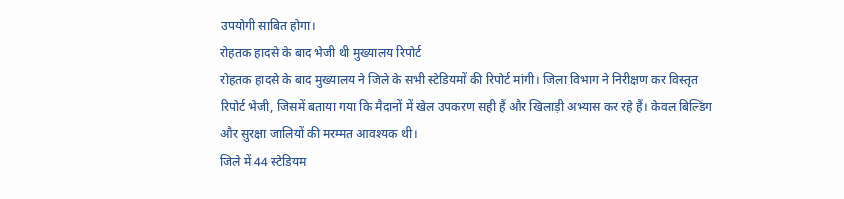उपयोगी साबित होगा।
रोहतक हादसे के बाद भेजी थी मुख्यालय रिपोर्ट
रोहतक हादसे के बाद मुख्यालय ने जिले के सभी स्टेडियमों की रिपोर्ट मांगी। जिला विभाग ने निरीक्षण कर विस्तृत रिपोर्ट भेजी, जिसमें बताया गया कि मैदानों में खेल उपकरण सही हैं और खिलाड़ी अभ्यास कर रहे हैं। केवल बिल्डिंग और सुरक्षा जालियों की मरम्मत आवश्यक थी।
जिले में 44 स्टेडियम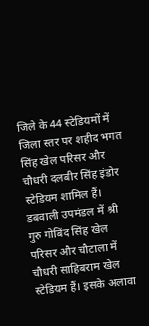जिले के 44 स्टेडियमों में जिला स्तर पर शहीद भगत सिंह खेल परिसर और चौधरी दलबीर सिंह इंडोर स्टेडियम शामिल हैं। डबवाली उपमंडल में श्री गुरु गोबिंद सिंह खेल परिसर और चौटाला में चौधरी साहिबराम खेल स्टेडियम हैं। इसके अलावा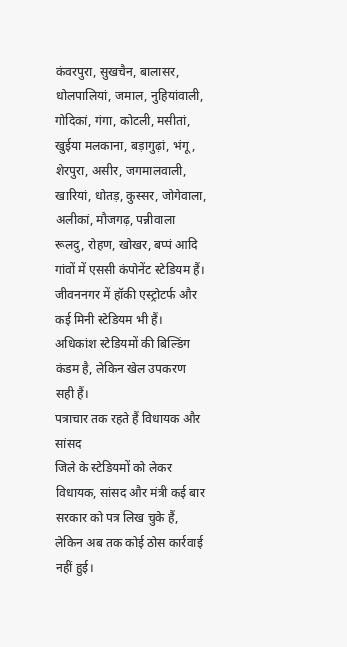कंवरपुरा, सुखचैन, बालासर, धोलपालियां, जमाल, नुहियांवाली, गोदिकां, गंगा, कोटली, मसीतां, खुईया मलकाना, बड़ागुढ़ां, भंगू, शेरपुरा, असीर, जगमालवाली, खारियां, धोतड़, कुस्सर, जोगेवाला, अलीकां, मौजगढ़, पन्नीवाला रूलदु, रोहण, खोखर, बप्पं आदि गांवों में एससी कंपोनेंट स्टेडियम हैं। जीवननगर में हॉकी एस्ट्रोटर्फ और कई मिनी स्टेडियम भी हैं। अधिकांश स्टेडियमों की बिल्डिंग कंडम है, लेकिन खेल उपकरण सही हैं।
पत्राचार तक रहते हैं विधायक और सांसद
जिले के स्टेडियमों को लेकर विधायक, सांसद और मंत्री कई बार सरकार को पत्र लिख चुके हैं, लेकिन अब तक कोई ठोस कार्रवाई नहीं हुई।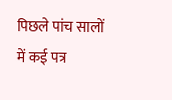पिछले पांच सालों में कई पत्र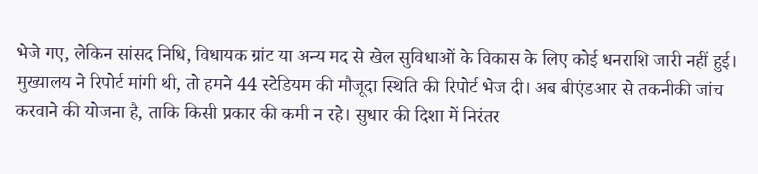भेजे गए, लेकिन सांसद निधि, विधायक ग्रांट या अन्य मद से खेल सुविधाओं के विकास के लिए कोई धनराशि जारी नहीं हुई।
मुख्यालय ने रिपोर्ट मांगी थी, तो हमने 44 स्टेडियम की मौजूदा स्थिति की रिपोर्ट भेज दी। अब बीएंडआर से तकनीकी जांच करवाने की योजना है, ताकि किसी प्रकार की कमी न रहे। सुधार की दिशा में निरंतर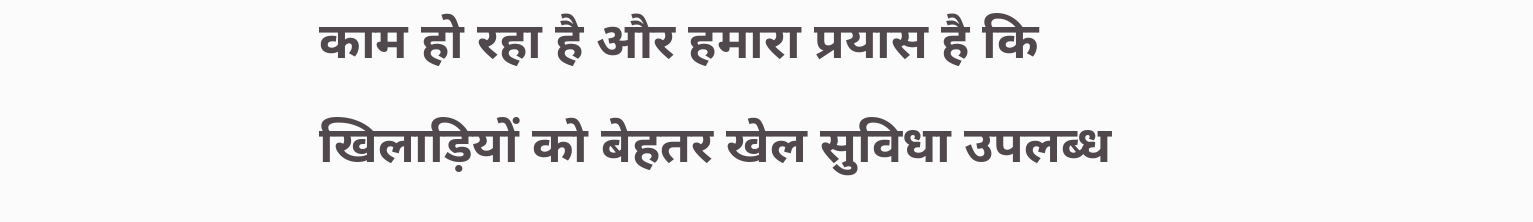काम हो रहा है और हमारा प्रयास है कि खिलाड़ियों को बेहतर खेल सुविधा उपलब्ध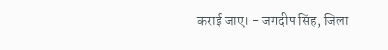कराई जाए। - जगदीप सिंह, जिला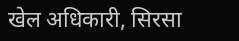खेल अधिकारी, सिरसा